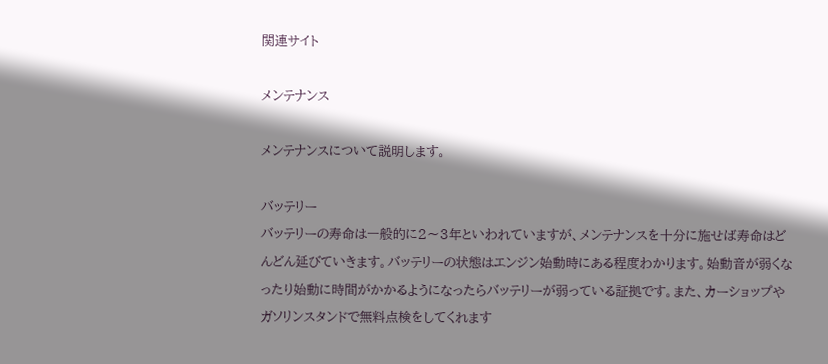関連サイト

メンテナンス

メンテナンスについて説明します。

バッテリー
バッテリーの寿命は一般的に2〜3年といわれていますが、メンテナンスを十分に施せば寿命はどんどん延びていきます。バッテリーの状態はエンジン始動時にある程度わかります。始動音が弱くなったり始動に時間がかかるようになったらバッテリーが弱っている証拠です。また、カーショップやガソリンスタンドで無料点検をしてくれます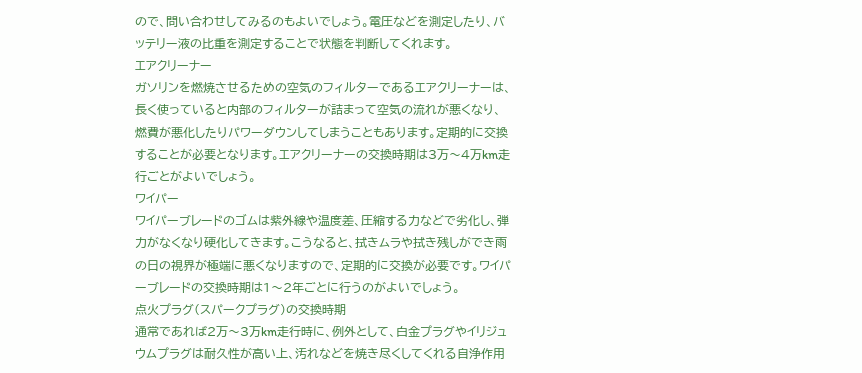ので、問い合わせしてみるのもよいでしょう。電圧などを測定したり、バッテリー液の比重を測定することで状態を判断してくれます。
エアクリーナー
ガソリンを燃焼させるための空気のフィルターであるエアクリーナーは、長く使っていると内部のフィルターが詰まって空気の流れが悪くなり、燃費が悪化したりパワーダウンしてしまうこともあります。定期的に交換することが必要となります。エアクリーナーの交換時期は3万〜4万km走行ごとがよいでしょう。
ワイパー
ワイパーブレードのゴムは紫外線や温度差、圧縮する力などで劣化し、弾力がなくなり硬化してきます。こうなると、拭きムラや拭き残しができ雨の日の視界が極端に悪くなりますので、定期的に交換が必要です。ワイパーブレードの交換時期は1〜2年ごとに行うのがよいでしょう。
点火プラグ(スパークプラグ)の交換時期
通常であれば2万〜3万km走行時に、例外として、白金プラグやイリジュウムプラグは耐久性が高い上、汚れなどを焼き尽くしてくれる自浄作用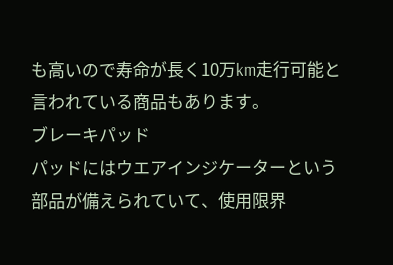も高いので寿命が長く10万km走行可能と言われている商品もあります。
ブレーキパッド
パッドにはウエアインジケーターという部品が備えられていて、使用限界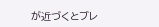が近づくとブレ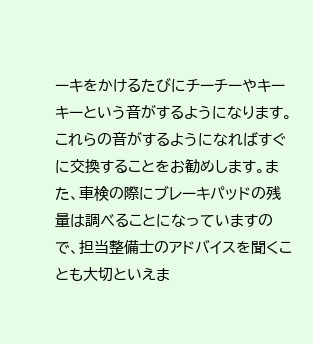ーキをかけるたびにチーチーやキーキーという音がするようになります。これらの音がするようになればすぐに交換することをお勧めします。また、車検の際にブレーキパッドの残量は調べることになっていますので、担当整備士のアドバイスを聞くことも大切といえま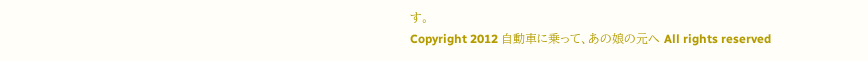す。
Copyright 2012 自動車に乗って、あの娘の元へ All rights reserved